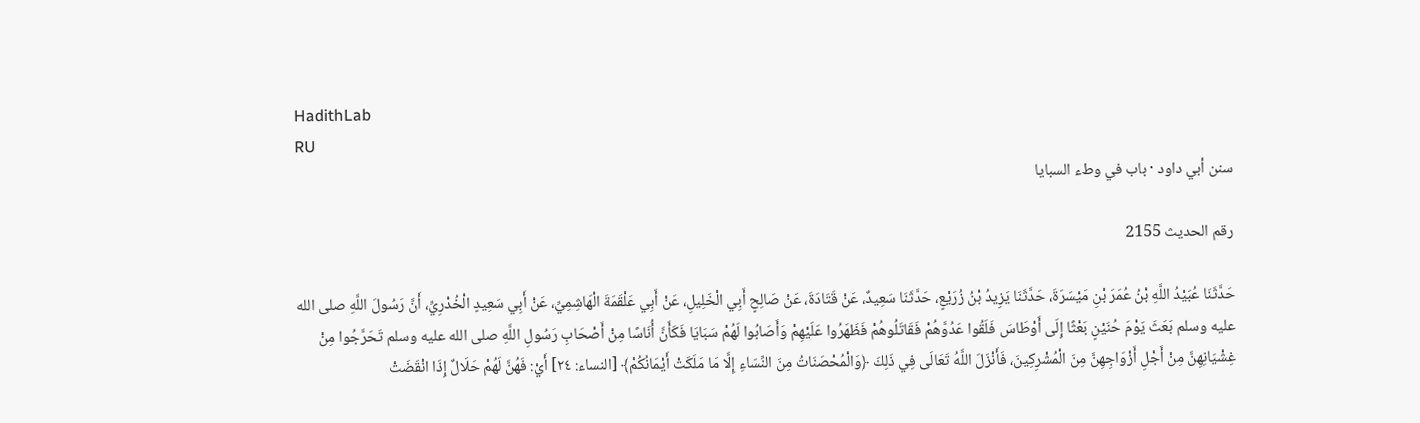HadithLab
RU
سنن أبي داود · باب في وطء السبايا

رقم الحديث 2155

حَدَّثَنَا عُبَيْدُ اللَّهِ بْنُ عُمَرَ بْنِ مَيْسَرَةَ، حَدَّثَنَا يَزِيدُ بْنُ زُرَيْعٍ، حَدَّثَنَا سَعِيدٌ، عَنْ قَتَادَةَ، عَنْ صَالِحٍ أَبِي الْخَلِيلِ، عَنْ أَبِي عَلْقَمَةَ الْهَاشِمِيِّ، عَنْ أَبِي سَعِيدٍ الْخُدْرِيِّ، أَنَّ رَسُولَ اللَّهِ صلى الله عليه وسلم بَعَثَ يَوْمَ حُنَيْنٍ بَعْثًا إِلَى أَوْطَاسَ فَلَقُوا عَدُوَّهُمْ فَقَاتَلُوهُمْ فَظَهَرُوا عَلَيْهِمْ وَأَصَابُوا لَهُمْ سَبَايَا فَكَأَنَّ أُنَاسًا مِنْ أَصْحَابِ رَسُولِ اللَّهِ صلى الله عليه وسلم تَحَرَّجُوا مِنْ غِشْيَانِهِنَّ مِنْ أَجْلِ أَزْوَاجِهِنَّ مِنَ الْمُشْرِكِينَ، فَأَنْزَلَ اللَّهُ تَعَالَى فِي ذَلِكَ ﴿وَالْمُحْصَنَاتُ مِنَ النِّسَاءِ إِلَّا مَا مَلَكَتْ أَيْمَانُكُمْ﴾ [النساء: ٢٤] أَيْ: فَهُنَّ لَهُمْ حَلَالٌ إِذَا انْقَضَتْ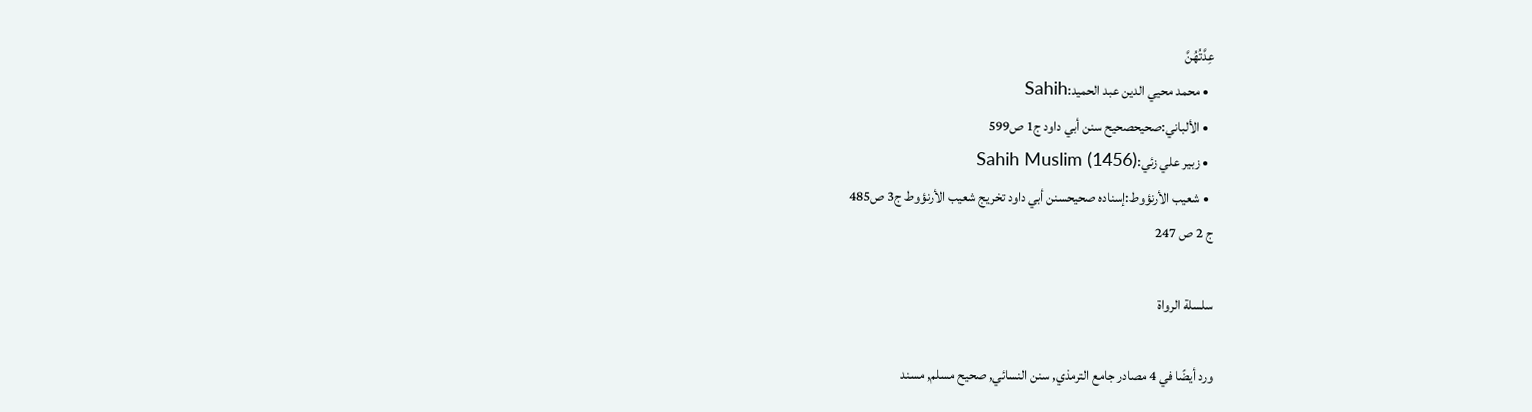عِدَّتُهُنَّ
  • محمد محيي الدين عبد الحميد:Sahih
  • الألباني:صحيحصحيح سنن أبي داود ج1 ص599
  • زبير علي زئي:Sahih Muslim (1456)
  • شعيب الأرنؤوط:إسناده صحيحسنن أبي داود تخريج شعيب الأرنؤوط ج3 ص485
ج 2 ص 247

سلسلة الرواة

ورد أيضًا في 4 مصادر جامع الترمذي, سنن النسائي, صحيح مسلم, مسند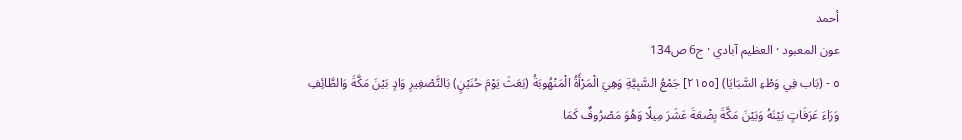أحمد
عون المعبود · العظيم آبادي · ج6 ص134
٥ - (بَاب فِي وَطْءِ السَّبَايَا) [٢١٥٥] جَمْعُ السَّبِيَّةِ وَهِيَ الْمَرْأَةُ الْمَنْهُوبَةُ (بَعَثَ يَوْمَ حُنَيْنٍ) بَالتَّصْغِيرِ وَادٍ بَيْنَ مَكَّةَ وَالطَّائِفِ وَرَاءَ عَرَفَاتٍ بَيْنَهُ وَبَيْنَ مَكَّةَ بِضْعَةَ عَشَرَ مِيلًا وَهُوَ مَصْرُوفٌ كَمَا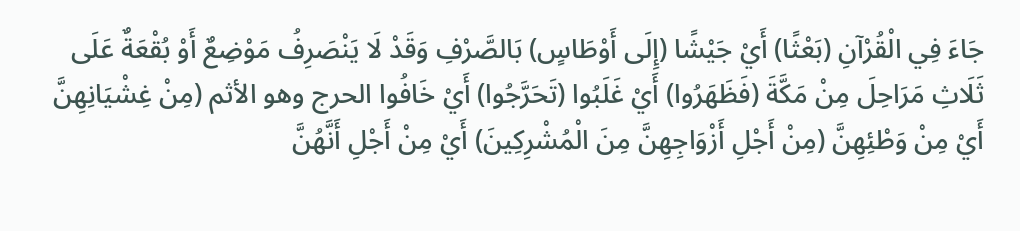جَاءَ فِي الْقُرْآنِ (بَعْثًا) أَيْ جَيْشًا (إِلَى أَوْطَاسٍ) بَالصَّرْفِ وَقَدْ لَا يَنْصَرِفُ مَوْضِعٌ أَوْ بُقْعَةٌ عَلَى ثَلَاثِ مَرَاحِلَ مِنْ مَكَّةَ (فَظَهَرُوا) أَيْ غَلَبُوا (تَحَرَّجُوا) أَيْ خَافُوا الحرج وهو الأثم (مِنْ غِشْيَانِهِنَّ أَيْ مِنْ وَطْئِهِنَّ (مِنْ أَجْلِ أَزْوَاجِهِنَّ مِنَ الْمُشْرِكِينَ) أَيْ مِنْ أَجْلِ أَنَّهُنَّ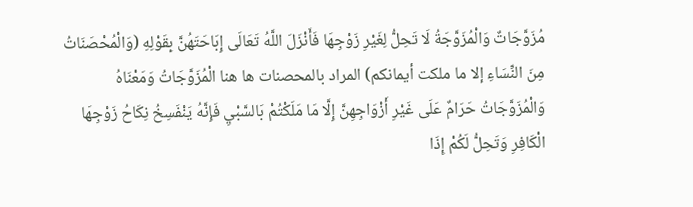مُزَوَّجَاتٌ وَالْمُزَوَّجَةُ لَا تَحِلُّ لِغَيْرِ زَوْجِهَا فَأَنْزَلَ اللَّهُ تَعَالَى إِبَاحَتَهُنَّ بِقَوْلِهِ (وَالْمُحْصَنَاتُ مِنَ النِّسَاءِ إلا ما ملكت أيمانكم) المراد بالمحصنات ها هنا الْمُزَوَّجَاتُ وَمَعْنَاهُ وَالْمُزَوَّجَاتُ حَرَامٌ عَلَى غَيْرِ أَزْوَاجِهِنَّ إِلَّا مَا مَلَكْتُمْ بَالسَّبْيِ فَإِنَّهُ يَنْفَسِخُ نِكَاحُ زَوْجِهَا الْكَافِرِ وَتَحِلُّ لَكُمْ إِذَا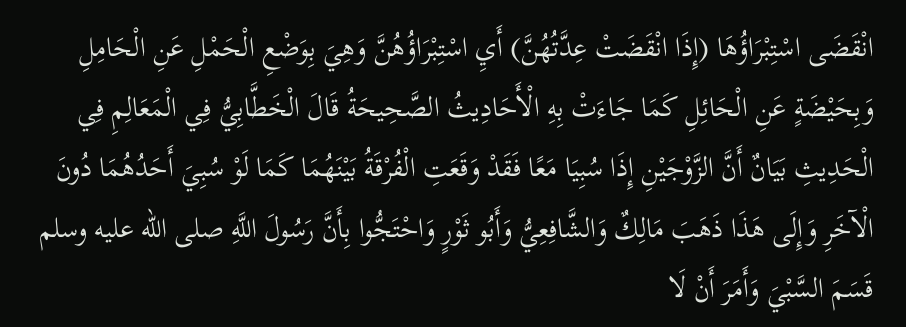انْقَضَى اسْتِبْرَاؤُهَا (إِذَا انْقَضَتْ عِدَّتُهُنَّ) أَيِ اسْتِبْرَاؤُهُنَّ وَهِيَ بِوَضْعِ الْحَمْلِ عَنِ الْحَامِلِ وَبِحَيْضَةٍ عَنِ الْحَائِلِ كَمَا جَاءَتْ بِهِ الْأَحَادِيثُ الصَّحِيحَةُ قَالَ الْخَطَّابِيُّ فِي الْمَعَالِمِ فِي الْحَدِيثِ بَيَانٌ أَنَّ الزَّوْجَيْنِ إِذَا سُبِيَا مَعًا فَقَدْ وَقَعَتِ الْفُرْقَةُ بَيْنَهُمَا كَمَا لَوْ سُبِيَ أَحَدُهُمَا دُونَ الْآخَرِ وَإِلَى هَذَا ذَهَبَ مَالِكٌ وَالشَّافِعِيُّ وَأَبُو ثَوْرٍ وَاحْتَجُّوا بِأَنَّ رَسُولَ اللَّهِ صلى الله عليه وسلم قَسَمَ السَّبْيَ وَأَمَرَ أَنْ لَا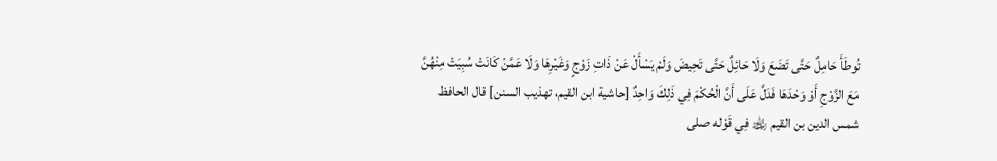تُوطَأَ حَامِلٌ حَتَّى تَضَعَ وَلَا حَائِلٌ حَتَّى تَحِيضَ وَلَمْ يَسْأَلْ عَنْ ذَاتِ زَوْجٍ وَغَيْرِهَا وَلَا عَمَّنْ كَانَتْ سُبِيَتْ مِنْهُنَّ مَعَ الزَّوْجِ أَوْ وَحْدَهَا فَدَلَّ عَلَى أَنَّ الْحُكْمَ فِي ذَلِكَ وَاحِدٌ [حاشية ابن القيم، تهذيب السنن] قال الحافظ شمس الدين بن القيم ﵀ فِي قَوْله صلى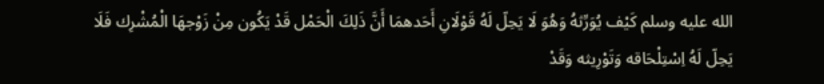الله عليه وسلم كَيْف يُوَرِّثهُ وَهُوَ لَا يَحِلّ لَهُ قَوْلَانِ أَحَدهمَا أَنَّ ذَلِكَ الْحَمْل قَدْ يَكُون مِنْ زَوْجهَا الْمُشْرِك فَلَا يَحِلّ لَهُ اِسْتِلْحَاقه وَتَوْرِيثه وَقَدْ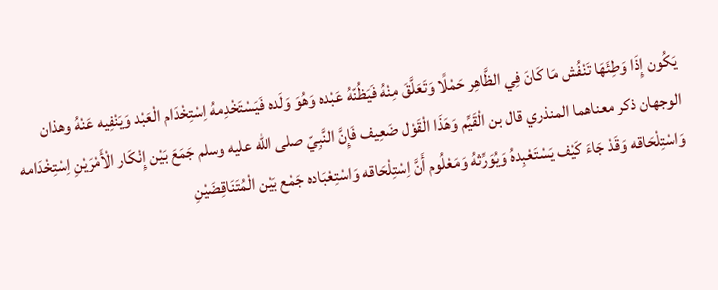يَكُون إِذَا وَطِئَهَا تَنْفُش مَا كَانَ فِي الظَّاهِر حَمْلًا وَتَعَلَّقَ مِنْهُ فَيَظُنّهُ عَبْده وَهُوَ وَلَده فَيَسْتَخْدِمهُ اِسْتِخْدَام الْعَبْد وَيَنْفِيه عَنْهُ وهذان الوجهان ذكر معناهما المنذري قال بن الْقَيِّم وَهَذَا الْقَوْل ضَعِيف فَإِنَّ النَّبِيّ صلى الله عليه وسلم جَمَعَ بَيْن إِنْكَار الْأَمْرَيْنِ اِسْتِخْدَامه وَاسْتِلْحَاقه وَقَدْ جَاءَ كَيْف يَسْتَعْبِدهُ وَيُوَرِّثهُ وَمَعْلُوم أَنَّ اِسْتِلْحَاقه وَاسْتِعْبَاده جَمْع بَيْن الْمُتَنَاقِضَيْنِ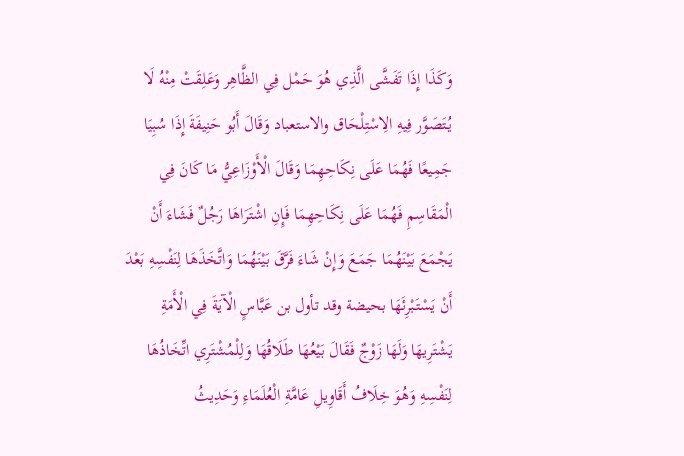وَكَذَا إِذَا تَفَشَّى الَّذِي هُوَ حَمْل فِي الظَّاهِر وَعَلِقَتْ مِنْهُ لَا يُتَصَوَّر فِيهِ الِاسْتِلْحَاق والاستعباد وَقَالَ أَبُو حَنِيفَةَ إِذَا سُبِيَا جَمِيعًا فَهُمَا عَلَى نِكَاحِهِمَا وَقَالَ الْأَوْزَاعِيُّ مَا كَانَ فِي الْمَقَاسِمِ فَهُمَا عَلَى نِكَاحِهِمَا فَإِنِ اشْتَرَاهَا رَجُلٌ فَشَاءَ أَنْ يَجْمَعَ بَيْنَهُمَا جَمَعَ وَإِنْ شَاءَ فَرَّقَ بَيْنَهُمَا وَاتَّخَذَهَا لِنَفْسِهِ بَعْدَ أَنْ يَسْتَبْرِئَهَا بحيضة وقد تأول بن عَبَّاسٍ الْآيَةَ فِي الْأَمَةِ يَشْتَرِيهَا وَلَهَا زَوْجٌ فَقَالَ بَيْعُهَا طَلَاقُهَا وَلِلْمُشْتَرِي اتِّخَاذُهَا لِنَفْسِهِ وَهُوَ خِلَافُ أَقَاوِيلِ عَامَّةِ الْعُلَمَاءِ وَحَدِيثُ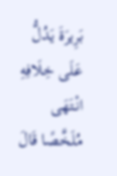بَرِيرَةَ يَدُلُّ عَلَى خِلَافِهِ انْتَهَى مُلَخَّصًا قَالَ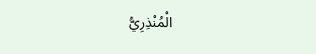الْمُنْذِرِيُّ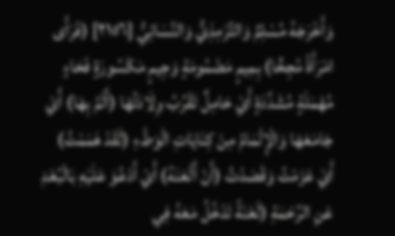وَأَخْرَجَهُ مُسْلِمٌ وَالتِّرْمِذِيُّ وَالنَّسَائِيُّ [٢١٥٦] (فَرَأَى امْرَأَةً مُجِحًّا) بِمِيمٍ مَضْمُومَةٍ وَجِيمٍ مَكْسُورَةٍ فَحَاءٍ مُهْمَلَةٍ مُشَدَّدَةٍ أَيْ حَامِلٌ تَقْرُبُ وِلَادَتُهَا (أَلَمَّ بِهَا) أَيْ جَامَعَهَا وَالْإِلْمَامُ مِنْ كِنَايَاتِ الْوَطْءِ (لَقَدْ هَمَمْتُ) أَيْ عَزَمْتُ وَقَصَدْتُ (أَنْ أَلْعَنَهُ) أَيْ أَدْعُوَ عَلَيْهِ بَالْبُعْدِ عَنِ الرَّحْمَةِ (لَعْنَةً تَدْخُلُ مَعَهُ فِي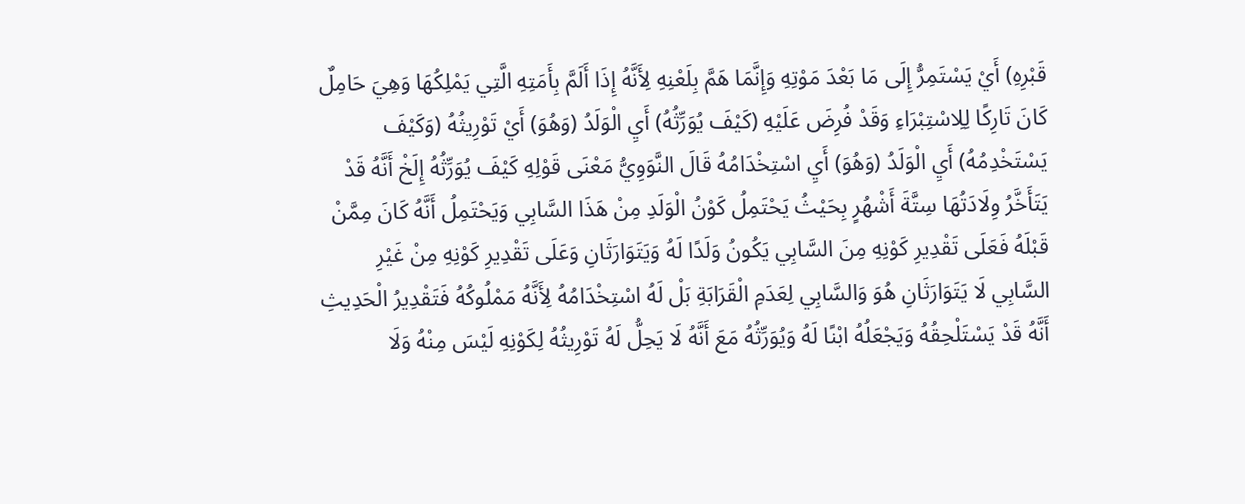قَبْرِهِ) أَيْ يَسْتَمِرُّ إِلَى مَا بَعْدَ مَوْتِهِ وَإِنَّمَا هَمَّ بِلَعْنِهِ لِأَنَّهُ إِذَا أَلَمَّ بِأَمَتِهِ الَّتِي يَمْلِكُهَا وَهِيَ حَامِلٌ كَانَ تَارِكًا لِلِاسْتِبْرَاءِ وَقَدْ فُرِضَ عَلَيْهِ (كَيْفَ يُوَرِّثُهُ) أَيِ الْوَلَدُ (وَهُوَ) أَيْ تَوْرِيثُهُ (وَكَيْفَ يَسْتَخْدِمُهُ) أَيِ الْوَلَدُ (وَهُوَ) أَيِ اسْتِخْدَامُهُ قَالَ النَّوَوِيُّ مَعْنَى قَوْلِهِ كَيْفَ يُوَرِّثُهُ إِلَخْ أَنَّهُ قَدْ يَتَأَخَّرُ وِلَادَتُهَا سِتَّةَ أَشْهُرٍ بِحَيْثُ يَحْتَمِلُ كَوْنُ الْوَلَدِ مِنْ هَذَا السَّابِي وَيَحْتَمِلُ أَنَّهُ كَانَ مِمَّنْ قَبْلَهُ فَعَلَى تَقْدِيرِ كَوْنِهِ مِنَ السَّابِي يَكُونُ وَلَدًا لَهُ وَيَتَوَارَثَانِ وَعَلَى تَقْدِيرِ كَوْنِهِ مِنْ غَيْرِ السَّابِي لَا يَتَوَارَثَانِ هُوَ وَالسَّابِي لِعَدَمِ الْقَرَابَةِ بَلْ لَهُ اسْتِخْدَامُهُ لِأَنَّهُ مَمْلُوكُهُ فَتَقْدِيرُ الْحَدِيثِ أَنَّهُ قَدْ يَسْتَلْحِقُهُ وَيَجْعَلُهُ ابْنًا لَهُ وَيُوَرِّثُهُ مَعَ أَنَّهُ لَا يَحِلُّ لَهُ تَوْرِيثُهُ لِكَوْنِهِ لَيْسَ مِنْهُ وَلَا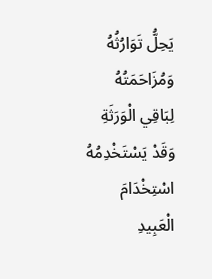يَحِلُّ تَوَارُثُهُ وَمُزَاحَمَتُهُ لِبَاقِي الْوَرَثَةِ وَقَدْ يَسْتَخْدِمُهُ اسْتِخْدَامَ الْعَبِيدِ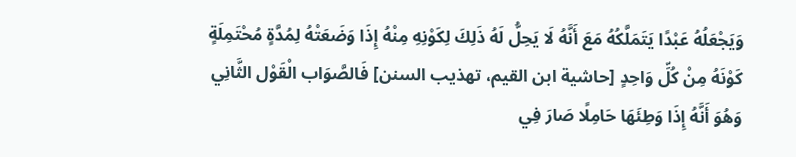وَيَجْعَلُهُ عَبْدًا يَتَمَلَّكُهُ مَعَ أَنَّهُ لَا يَحِلُّ لَهُ ذَلِكَ لِكَوْنِهِ مِنْهُ إِذَا وَضَعَتْهُ لِمُدَّةٍ مُحْتَمِلَةٍ كَوْنَهُ مِنْ كُلِّ وَاحِدٍ [حاشية ابن القيم، تهذيب السنن] فَالصَّوَاب الْقَوْل الثَّانِي وَهُوَ أَنَّهُ إِذَا وَطِئَهَا حَامِلًا صَارَ فِي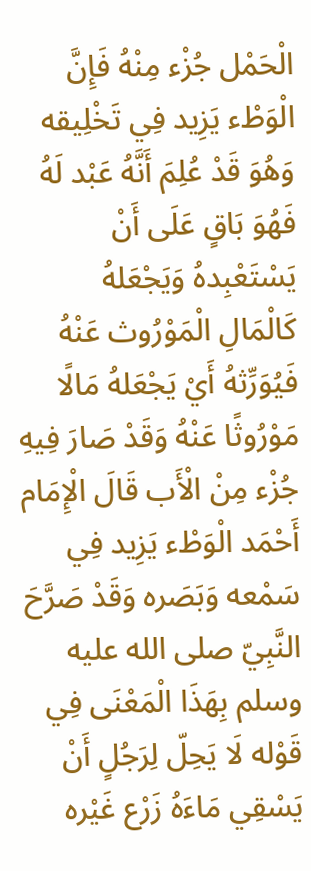الْحَمْل جُزْء مِنْهُ فَإِنَّ الْوَطْء يَزِيد فِي تَخْلِيقه وَهُوَ قَدْ عُلِمَ أَنَّهُ عَبْد لَهُ فَهُوَ بَاقٍ عَلَى أَنْ يَسْتَعْبِدهُ وَيَجْعَلهُ كَالْمَالِ الْمَوْرُوث عَنْهُ فَيُوَرِّثهُ أَيْ يَجْعَلهُ مَالًا مَوْرُوثًا عَنْهُ وَقَدْ صَارَ فِيهِ جُزْء مِنْ الْأَب قَالَ الْإِمَام أَحْمَد الْوَطْء يَزِيد فِي سَمْعه وَبَصَره وَقَدْ صَرَّحَ النَّبِيّ صلى الله عليه وسلم بِهَذَا الْمَعْنَى فِي قَوْله لَا يَحِلّ لِرَجُلٍ أَنْ يَسْقِي مَاءَهُ زَرْع غَيْره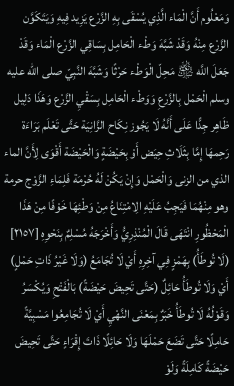وَمَعْلُوم أَنَّ الْمَاء الَّذِي يُسْقَى بِهِ الزَّرْع يَزِيد فِيهِ وَيَتَكَوَّن الزَّرْع مِنْهُ وَقَدْ شَبَّهَ وَطْء الْحَامِل بِسَاقِي الزَّرْع الْمَاء وَقَدْ جَعَلَ اللَّه ﵎ مَحِلّ الْوَطْء حَرْثًا وَشَبَّهَ النَّبِيّ صلى الله عليه وسلم الْحَمْل بِالزَّرْعِ وَوَطْء الْحَامِل بِسَقْيِ الزَّرْع وَهَذَا دَلِيل ظَاهِر جِدًّا عَلَى أَنَّهُ لَا يَجُوز نِكَاح الزَّانِيَة حَتَّى تَعْلَم بَرَاءَة رَحِمهَا إِمَّا بِثَلَاثِ حِيَض أَوْ بِحَيْضَةٍ وَالْحَيْضَة أَقْوَى لِأَنَّ الماء الذي من الزنى وَالْحَمْل وَإِنْ يَكُنْ لَهُ حُرْمَة فَلِمَاءِ الزَّوْج حرمة وهو مِنْهُمَا فَيَجِبُ عَلَيْهِ الِامْتِنَاعُ مِنْ وَطْئِهَا خَوْفًا مِنْ هَذَا الْمَحْظُورِ انْتَهَى قَالَ الْمُنْذِرِيُّ وَأَخْرَجَهُ مُسْلِمٌ بِنَحْوِهِ [٢١٥٧] (لَا تُوطَأُ) بِهَمْزٍ فِي آخِرِهِ أَيْ لَا تُجَامَعُ (وَلَا غَيْرُ ذَاتِ حَمْلٍ) أَيْ وَلَا تُوطَأُ حَائِلٌ (حَتَّى تَحِيضَ حَيْضَةً) بَالْفَتْحِ وَيُكْسَرُ وَقَوْلُهُ لَا تُوطَأُ خَبَرٌ بِمَعْنَى النَّهْيِ أَيْ لَا تُجَامِعُوا مَسْبِيَّةً حَامِلًا حَتَّى تَضَعَ حَمْلَهَا وَلَا حَائِلًا ذَاتَ إِقْرَاءٍ حَتَّى تَحِيضَ حَيْضَةً كَامِلَةً وَلَوْ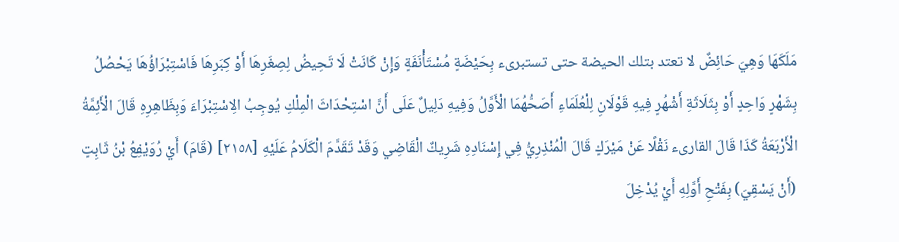مَلَكَهَا وَهِيَ حَائِضٌ لا تعتد بتلك الحيضة حتى تستبرىء بِحَيْضَةٍ مُسْتَأْنَفَةٍ وَإِنْ كَانَتْ لَا تَحِيضُ لِصِغَرِهَا أَوْ كِبَرِهَا فَاسْتِبْرَاؤُهَا يَحْصُلُ بِشَهْرٍ وَاحِدٍ أَوْ بِثَلَاثَةِ أَشْهُرٍ فِيهِ قَوْلَانِ لِلْعُلَمَاءِ أَصَحُّهُمَا الْأَوَّلُ وَفِيهِ دَلِيلٌ عَلَى أَنَّ اسْتِحْدَاثَ الْمِلْكِ يُوجِبُ الِاسْتِبْرَاءَ وَبِظَاهِرِهِ قَالَ الْأَئِمَّةُ الْأَرْبَعَةُ كَذَا قَالَ القارىء نَقْلًا عَنْ مَيْرَكٍ قَالَ الْمُنْذِرِيُّ فِي إِسْنَادِهِ شَرِيكٌ الْقَاضِي وَقَدْ تَقَدَّمَ الْكَلَامُ عَلَيْهِ [٢١٥٨] (قَامَ) أَيْ رُوَيْفِعُ بْنُ ثَابِتٍ (أَنْ يَسْقِيَ) بِفَتْحِ أَوَّلِهِ أَيْ يُدْخِلَ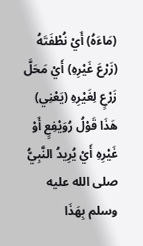(مَاءَهُ) أَيْ نُطْفَتَهُ (زَرْعَ غَيْرِهِ) أَيْ مَحَلَّ زَرْعٍ لِغَيْرِهِ (يَعْنِي) هَذَا قَوْلُ رُوَيْفِعٍ أَوْ غَيْرِهِ أَيْ يُرِيدُ النَّبِيُّ صلى الله عليه وسلم بِهَذَا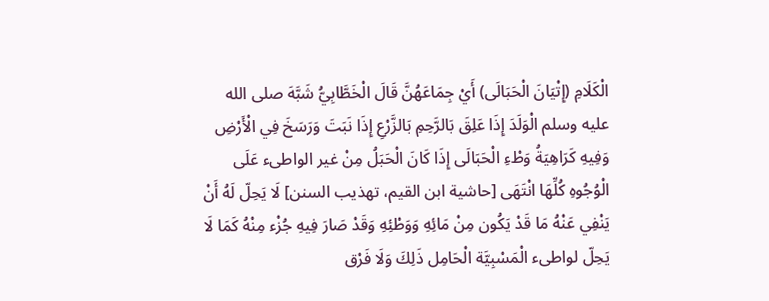الْكَلَامِ (إِتْيَانَ الْحَبَالَى) أَيْ جِمَاعَهُنَّ قَالَ الْخَطَّابِيُّ شَبَّهَ صلى الله عليه وسلم الْوَلَدَ إِذَا عَلِقَ بَالرَّحِمِ بَالزَّرْعِ إِذَا نَبَتَ وَرَسَخَ فِي الْأَرْضِ وَفِيهِ كَرَاهِيَةُ وَطْءِ الْحَبَالَى إِذَا كَانَ الْحَبَلُ مِنْ غير الواطىء عَلَى الْوُجُوهِ كُلِّهَا انْتَهَى [حاشية ابن القيم، تهذيب السنن] لَا يَحِلّ لَهُ أَنْ يَنْفِي عَنْهُ مَا قَدْ يَكُون مِنْ مَائِهِ وَوَطْئِهِ وَقَدْ صَارَ فِيهِ جُزْء مِنْهُ كَمَا لَا يَحِلّ لواطىء الْمَسْبِيَّة الْحَامِل ذَلِكَ وَلَا فَرْق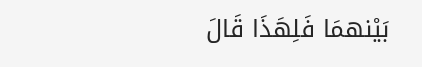بَيْنهمَا فَلِهَذَا قَالَ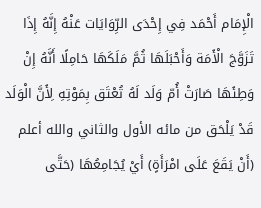الْإِمَام أَحْمَد فِي إِحْدَى الرِّوَايَات عَنْهُ إِنَّهُ إِذَا تَزَوَّجَ الْأَمَة وَأَحْبَلَهَا ثُمَّ مَلَكَهَا حَامِلًا أَنَّهُ إِنْ وَطِئَهَا صَارَتْ أُمّ وَلَد لَهُ تُعْتَق بِمَوْتِهِ لِأَنَّ الْوَلَد قَدْ يَلْحَق من مائه الأول والثاني والله أعلم (أَنْ يَقَعَ عَلَى امْرَأَةٍ) أَيْ يُجَامِعُهَا (حَتَّى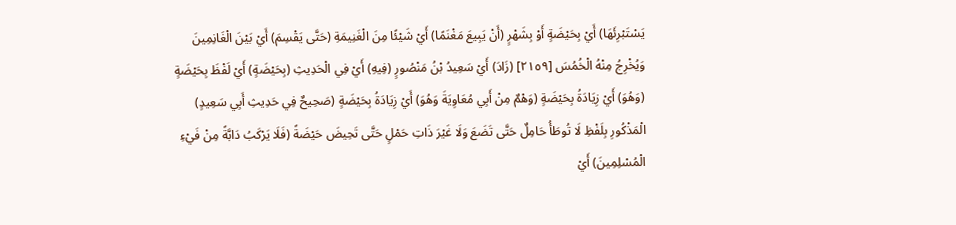يَسْتَبْرِئَهَا) أَيْ بِحَيْضَةٍ أَوْ بِشَهْرٍ (أَنْ يَبِيعَ مَغْنَمًا) أَيْ شَيْئًا مِنَ الْغَنِيمَةِ (حَتَّى يَقْسِمَ) أَيْ بَيْنَ الْغَانِمِينَ وَيُخْرِجُ مِنْهُ الْخُمُسَ [٢١٥٩] (زَادَ) أَيْ سَعِيدُ بْنُ مَنْصُورٍ (فِيهِ) أَيْ فِي الْحَدِيثِ (بِحَيْضَةٍ) أَيْ لَفْظَ بِحَيْضَةٍ (وَهُوَ) أَيْ زِيَادَةُ بِحَيْضَةٍ (وَهْمٌ مِنْ أَبِي مُعَاوِيَةَ وَهُوَ) أَيْ زِيَادَةُ بِحَيْضَةٍ (صَحِيحٌ فِي حَدِيثِ أَبِي سَعِيدٍ) الْمَذْكُورِ بِلَفْظِ لَا تُوطَأُ حَامِلٌ حَتَّى تَضَعَ وَلَا غَيْرَ ذَاتِ حَمْلٍ حَتَّى تَحِيضَ حَيْضَةً (فَلَا يَرْكَبُ دَابَّةً مِنْ فَيْءِ الْمُسْلِمِينَ) أَيْ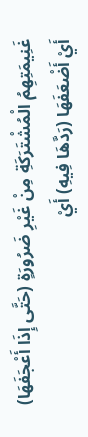غَنِيمَتِهِمُ الْمُشْتَرَكَةِ مِنْ غَيْرِ ضَرُورَةٍ (حَتَّى إِذَا أَعْجَفَهَا) أَيْ أَضْعَفَهَا (رَدَّهَا فِيهِ) أَيْ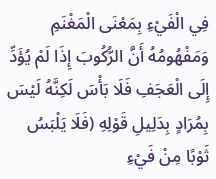فِي الْفَيْءِ بِمَعْنَى الْمَغْنَمِ وَمَفْهُومُهُ أَنَّ الرُّكُوبَ إِذَا لَمْ يُؤَدِّ إِلَى الْعَجَفِ فَلَا بَأْسَ لَكِنَّهُ لَيْسَ بِمُرَادٍ بِدَلِيلِ قَوْلِهِ (فَلَا يَلْبَسُ ثَوْبًا مِنْ فَيْءِ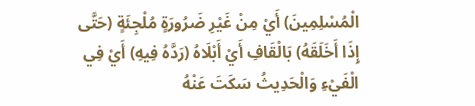الْمُسْلِمِينَ) أَيْ مِنْ غَيْرِ ضَرُورَةٍ مُلْجِئَةٍ (حَتَّى إِذَا أَخَلَقَهُ) بَالْقَافِ أَيْ أَبْلَاهُ (رَدَّهُ فِيهِ) أَيْ فِي الْفَيْءِ وَالْحَدِيثُ سَكَتَ عَنْهُ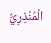الْمُنْذِرِيُّ